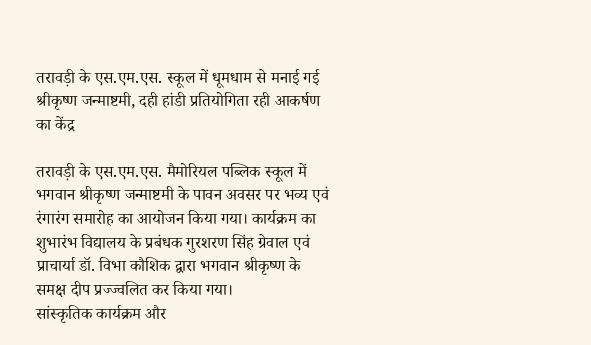तरावड़ी के एस.एम.एस. स्कूल में धूमधाम से मनाई गई श्रीकृष्ण जन्माष्टमी, दही हांडी प्रतियोगिता रही आकर्षण का केंद्र

तरावड़ी के एस.एम.एस. मैमोरियल पब्लिक स्कूल में भगवान श्रीकृष्ण जन्माष्टमी के पावन अवसर पर भव्य एवं रंगारंग समारोह का आयोजन किया गया। कार्यक्रम का शुभारंभ विद्यालय के प्रबंधक गुरशरण सिंह ग्रेवाल एवं प्राचार्या डॉ. विभा कौशिक द्वारा भगवान श्रीकृष्ण के समक्ष दीप प्रज्ज्वलित कर किया गया।
सांस्कृतिक कार्यक्रम और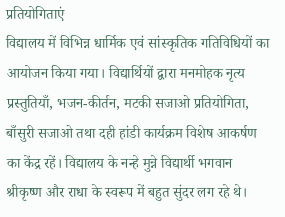प्रतियोगिताएं
विद्यालय में विभिन्न धार्मिक एवं सांस्कृतिक गतिविधियों का आयोजन किया गया। विद्यार्थियों द्वारा मनमोहक नृत्य प्रस्तुतियाँ, भजन-कीर्तन, मटकी सजाओ प्रतियोगिता, बाँसुरी सजाओ तथा दही हांडी कार्यक्रम विशेष आकर्षण का केंद्र रहें। विद्यालय के नन्हे मुन्ने विद्यार्थी भगवान श्रीकृष्ण और राधा के स्वरूप में बहुत सुंदर लग रहे थे।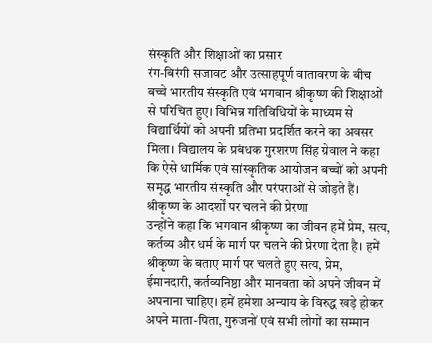संस्कृति और शिक्षाओं का प्रसार
रंग-बिरंगी सजावट और उत्साहपूर्ण वातावरण के बीच बच्चे भारतीय संस्कृति एवं भगवान श्रीकृष्ण की शिक्षाओं से परिचित हुए। विभिन्न गतिविधियों के माध्यम से विद्यार्थियों को अपनी प्रतिभा प्रदर्शित करने का अवसर मिला। विद्यालय के प्रबंधक गुरशरण सिंह ग्रेवाल ने कहा कि ऐसे धार्मिक एवं सांस्कृतिक आयोजन बच्चों को अपनी समृद्ध भारतीय संस्कृति और परंपराओं से जोड़ते हैं।
श्रीकृष्ण के आदर्शों पर चलने की प्रेरणा
उन्होंने कहा कि भगवान श्रीकृष्ण का जीवन हमें प्रेम, सत्य, कर्तव्य और धर्म के मार्ग पर चलने की प्रेरणा देता है। हमें श्रीकृष्ण के बताए मार्ग पर चलते हुए सत्य, प्रेम, ईमानदारी, कर्तव्यनिष्ठा और मानवता को अपने जीवन में अपनाना चाहिए। हमें हमेशा अन्याय के विरुद्ध खड़े होकर अपने माता-पिता, गुरुजनों एवं सभी लोगों का सम्मान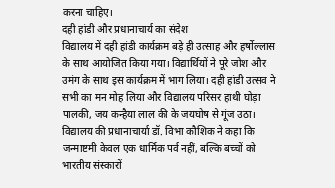करना चाहिए।
दही हांडी और प्रधानाचार्य का संदेश
विद्यालय में दही हांडी कार्यक्रम बड़े ही उत्साह और हर्षोल्लास के साथ आयोजित किया गया। विद्यार्थियों ने पूरे जोश और उमंग के साथ इस कार्यक्रम में भाग लिया। दही हांडी उत्सव ने सभी का मन मोह लिया और विद्यालय परिसर हाथी घोड़ा पालकी, जय कन्हैया लाल की के जयघोष से गूंज उठा। विद्यालय की प्रधानाचार्या डॉ. विभा कौशिक ने कहा कि जन्माष्टमी केवल एक धार्मिक पर्व नहीं, बल्कि बच्चों को भारतीय संस्कारों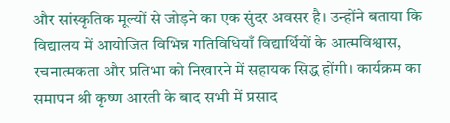और सांस्कृतिक मूल्यों से जोड़ने का एक सुंदर अवसर है। उन्होंने बताया कि विद्यालय में आयोजित विभिन्न गतिविधियाँ विद्यार्थियों के आत्मविश्वास, रचनात्मकता और प्रतिभा को निखारने में सहायक सिद्ध होंगी। कार्यक्रम का समापन श्री कृष्ण आरती के बाद सभी में प्रसाद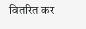वितरित कर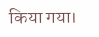किया गया।